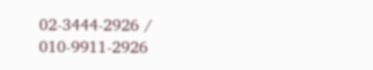02-3444-2926 / 010-9911-2926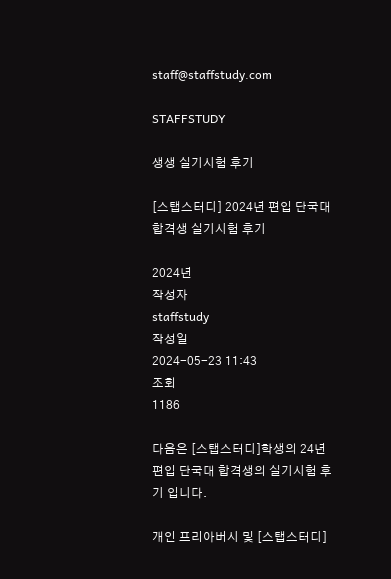staff@staffstudy.com

STAFFSTUDY

생생 실기시험 후기

[스탭스터디] 2024년 편입 단국대 합격생 실기시험 후기

2024년
작성자
staffstudy
작성일
2024-05-23 11:43
조회
1186

다음은 [스탭스터디]학생의 24년 편입 단국대 합격생의 실기시험 후기 입니다.

개인 프리아버시 및 [스탭스터디]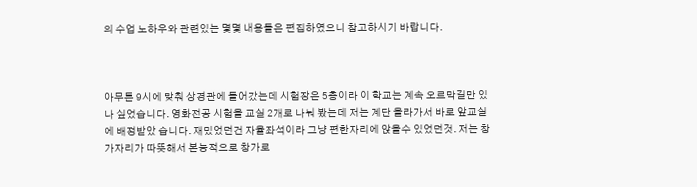의 수업 노하우와 관련있는 몇몇 내용들은 편집하였으니 참고하시기 바랍니다.



아무튼 9시에 맞춰 상경관에 들어갔는데 시험장은 5층이라 이 학교는 계속 오르막길만 있나 싶었습니다. 영화전공 시험을 교실 2개로 나눠 봤는데 저는 계단 올라가서 바로 앞교실에 배정받았 습니다. 재밌었던건 자율좌석이라 그냥 편한자리에 앉을수 있었던것. 저는 창가자리가 따뜻해서 본능적으로 창가로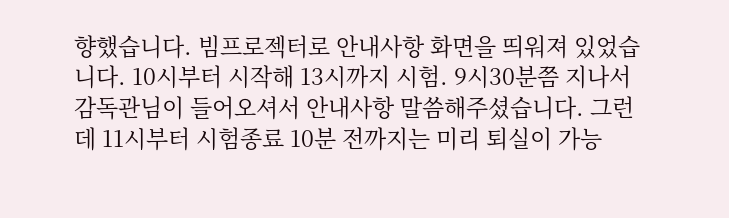향했습니다. 빔프로젝터로 안내사항 화면을 띄워져 있었습니다. 10시부터 시작해 13시까지 시험. 9시30분쯤 지나서 감독관님이 들어오셔서 안내사항 말씀해주셨습니다. 그런데 11시부터 시험종료 10분 전까지는 미리 퇴실이 가능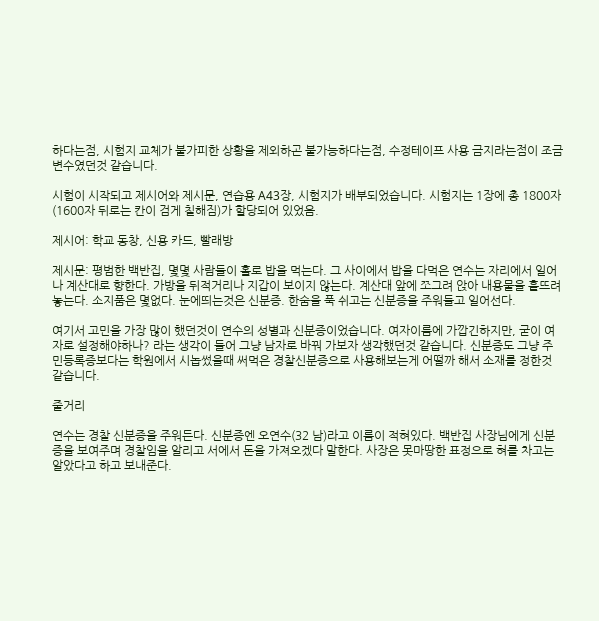하다는점, 시험지 교체가 불가피한 상황을 제외하곤 불가능하다는점, 수정테이프 사용 금지라는점이 조금 변수였던것 같습니다.

시험이 시작되고 제시어와 제시문, 연습용 A43장, 시험지가 배부되었습니다. 시험지는 1장에 총 1800자(1600자 뒤로는 칸이 검게 칠해짐)가 할당되어 있었음.

제시어: 학교 동창, 신용 카드, 빨래방

제시문: 평범한 백반집, 몇몇 사람들이 홀로 밥을 먹는다. 그 사이에서 밥을 다먹은 연수는 자리에서 일어나 계산대로 향한다. 가방을 뒤적거리나 지갑이 보이지 않는다. 계산대 앞에 쪼그려 앉아 내용물을 흩뜨려 놓는다. 소지품은 몇없다. 눈에띄는것은 신분증. 한숨을 푹 쉬고는 신분증을 주워들고 일어선다.

여기서 고민을 가장 많이 했던것이 연수의 성별과 신분증이었습니다. 여자이름에 가깝긴하지만, 굳이 여자로 설정해야하나? 라는 생각이 들어 그냥 남자로 바꿔 가보자 생각했던것 같습니다. 신분증도 그냥 주민등록증보다는 학원에서 시놉썼을때 써먹은 경찰신분증으로 사용해보는게 어떨까 해서 소재를 정한것 같습니다.

줄거리

연수는 경찰 신분증을 주워든다. 신분증엔 오연수(32 남)라고 이름이 적혀있다. 백반집 사장님에게 신분증을 보여주며 경찰임을 알리고 서에서 돈을 가져오겠다 말한다. 사장은 못마땅한 표정으로 혀를 차고는 알았다고 하고 보내준다.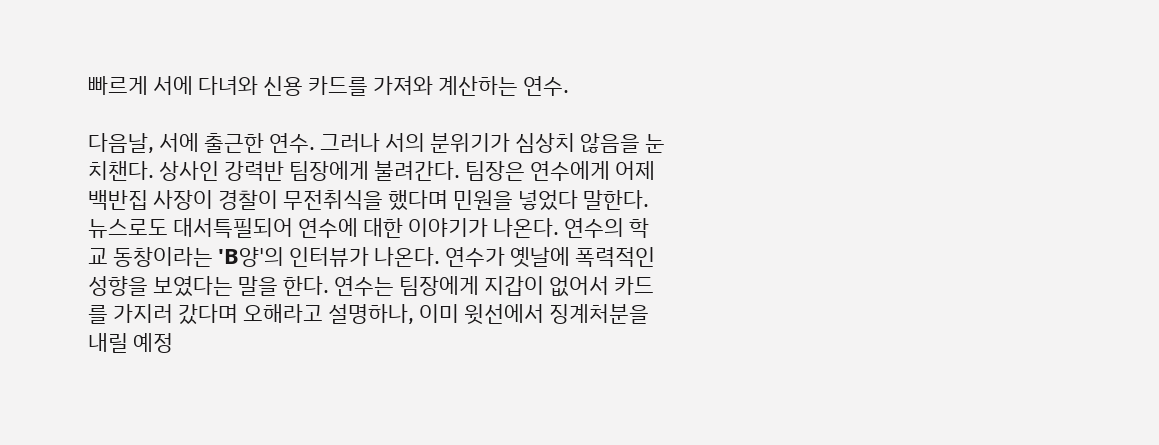빠르게 서에 다녀와 신용 카드를 가져와 계산하는 연수.

다음날, 서에 출근한 연수. 그러나 서의 분위기가 심상치 않음을 눈치챈다. 상사인 강력반 팀장에게 불려간다. 팀장은 연수에게 어제 백반집 사장이 경찰이 무전취식을 했다며 민원을 넣었다 말한다. 뉴스로도 대서특필되어 연수에 대한 이야기가 나온다. 연수의 학교 동창이라는 'B양'의 인터뷰가 나온다. 연수가 옛날에 폭력적인 성향을 보였다는 말을 한다. 연수는 팀장에게 지갑이 없어서 카드를 가지러 갔다며 오해라고 설명하나, 이미 윗선에서 징계처분을 내릴 예정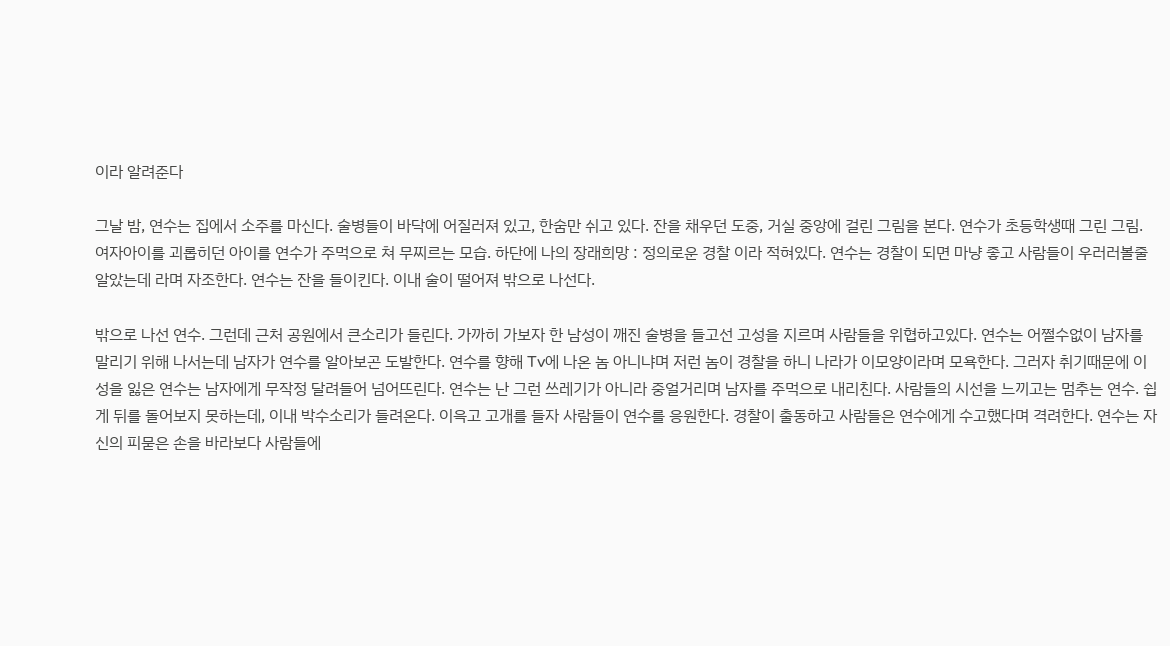이라 알려준다

그날 밤, 연수는 집에서 소주를 마신다. 술병들이 바닥에 어질러져 있고, 한숨만 쉬고 있다. 잔을 채우던 도중, 거실 중앙에 걸린 그림을 본다. 연수가 초등학생때 그린 그림. 여자아이를 괴롭히던 아이를 연수가 주먹으로 쳐 무찌르는 모습. 하단에 나의 장래희망 : 정의로운 경찰 이라 적혀있다. 연수는 경찰이 되면 마냥 좋고 사람들이 우러러볼줄 알았는데 라며 자조한다. 연수는 잔을 들이킨다. 이내 술이 떨어져 밖으로 나선다.

밖으로 나선 연수. 그런데 근처 공원에서 큰소리가 들린다. 가까히 가보자 한 남성이 깨진 술병을 들고선 고성을 지르며 사람들을 위협하고있다. 연수는 어쩔수없이 남자를 말리기 위해 나서는데 남자가 연수를 알아보곤 도발한다. 연수를 향해 Tv에 나온 놈 아니냐며 저런 놈이 경찰을 하니 나라가 이모양이라며 모욕한다. 그러자 취기때문에 이성을 잃은 연수는 남자에게 무작정 달려들어 넘어뜨린다. 연수는 난 그런 쓰레기가 아니라 중얼거리며 남자를 주먹으로 내리친다. 사람들의 시선을 느끼고는 멈추는 연수. 쉽게 뒤를 돌어보지 못하는데, 이내 박수소리가 들려온다. 이윽고 고개를 들자 사람들이 연수를 응원한다. 경찰이 출동하고 사람들은 연수에게 수고했다며 격려한다. 연수는 자신의 피묻은 손을 바라보다 사람들에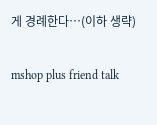게 경례한다…(이하 생략)

mshop plus friend talk